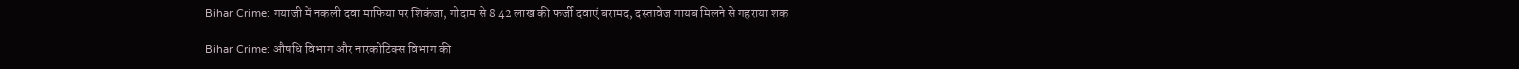Bihar Crime: गयाजी में नकली दवा माफिया पर शिकंजा, गोदाम से 8 42 लाख की फर्जी दवाएं बरामद, दस्तावेज गायब मिलने से गहराया शक

Bihar Crime: औषधि विभाग और नारकोटिक्स विभाग की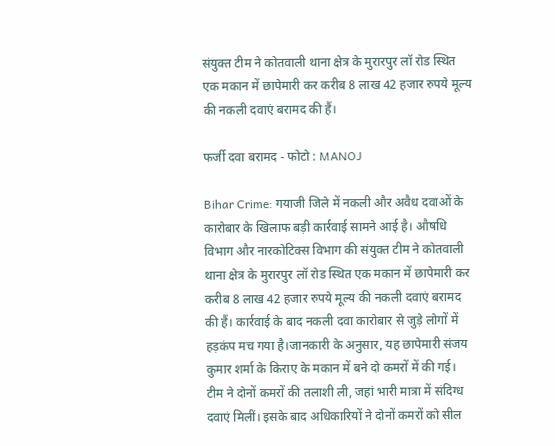संयुक्त टीम ने कोतवाली थाना क्षेत्र के मुरारपुर लॉ रोड स्थित एक मकान में छापेमारी कर करीब 8 लाख 42 हजार रुपये मूल्य की नकली दवाएं बरामद की हैं।

फर्जी दवा बरामद - फोटो : MANOJ

Bihar Crime: गयाजी जिले में नकली और अवैध दवाओं के कारोबार के खिलाफ बड़ी कार्रवाई सामने आई है। औषधि विभाग और नारकोटिक्स विभाग की संयुक्त टीम ने कोतवाली थाना क्षेत्र के मुरारपुर लॉ रोड स्थित एक मकान में छापेमारी कर करीब 8 लाख 42 हजार रुपये मूल्य की नकली दवाएं बरामद की हैं। कार्रवाई के बाद नकली दवा कारोबार से जुड़े लोगों में हड़कंप मच गया है।जानकारी के अनुसार, यह छापेमारी संजय कुमार शर्मा के किराए के मकान में बने दो कमरों में की गई। टीम ने दोनों कमरों की तलाशी ली, जहां भारी मात्रा में संदिग्ध दवाएं मिलीं। इसके बाद अधिकारियों ने दोनों कमरों को सील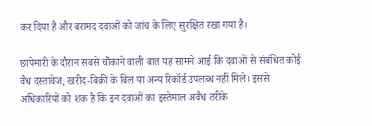कर दिया है और बरामद दवाओं को जांच के लिए सुरक्षित रखा गया है।

छापेमारी के दौरान सबसे चौंकाने वाली बात यह सामने आई कि दवाओं से संबंधित कोई वैध दस्तावेज, खरीद-बिक्री के बिल या अन्य रिकॉर्ड उपलब्ध नहीं मिले। इससे अधिकारियों को शक है कि इन दवाओं का इस्तेमाल अवैध तरीके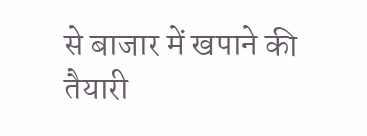से बाजार में खपाने की तैयारी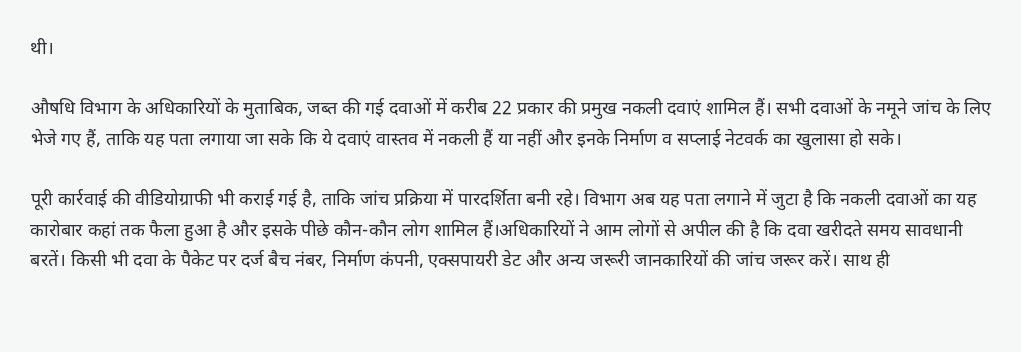थी।

औषधि विभाग के अधिकारियों के मुताबिक, जब्त की गई दवाओं में करीब 22 प्रकार की प्रमुख नकली दवाएं शामिल हैं। सभी दवाओं के नमूने जांच के लिए भेजे गए हैं, ताकि यह पता लगाया जा सके कि ये दवाएं वास्तव में नकली हैं या नहीं और इनके निर्माण व सप्लाई नेटवर्क का खुलासा हो सके।

पूरी कार्रवाई की वीडियोग्राफी भी कराई गई है, ताकि जांच प्रक्रिया में पारदर्शिता बनी रहे। विभाग अब यह पता लगाने में जुटा है कि नकली दवाओं का यह कारोबार कहां तक फैला हुआ है और इसके पीछे कौन-कौन लोग शामिल हैं।अधिकारियों ने आम लोगों से अपील की है कि दवा खरीदते समय सावधानी बरतें। किसी भी दवा के पैकेट पर दर्ज बैच नंबर, निर्माण कंपनी, एक्सपायरी डेट और अन्य जरूरी जानकारियों की जांच जरूर करें। साथ ही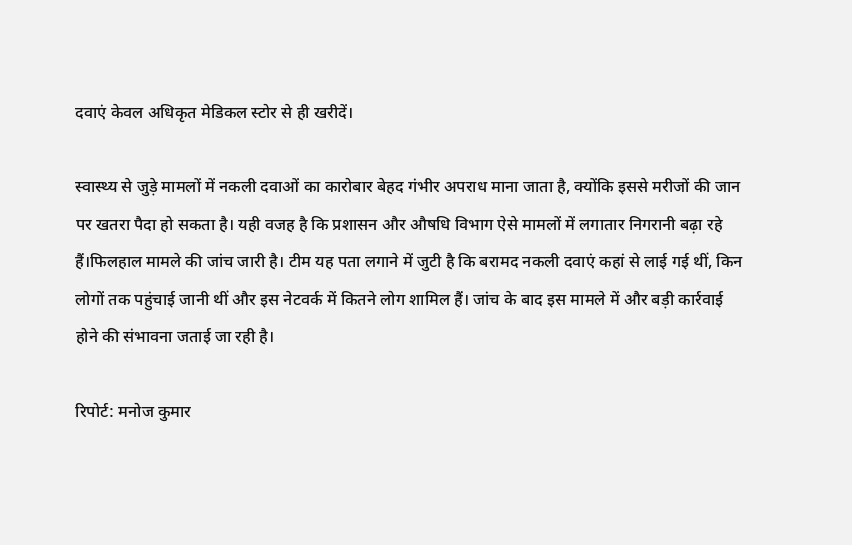दवाएं केवल अधिकृत मेडिकल स्टोर से ही खरीदें।

स्वास्थ्य से जुड़े मामलों में नकली दवाओं का कारोबार बेहद गंभीर अपराध माना जाता है, क्योंकि इससे मरीजों की जान पर खतरा पैदा हो सकता है। यही वजह है कि प्रशासन और औषधि विभाग ऐसे मामलों में लगातार निगरानी बढ़ा रहे हैं।फिलहाल मामले की जांच जारी है। टीम यह पता लगाने में जुटी है कि बरामद नकली दवाएं कहां से लाई गई थीं, किन लोगों तक पहुंचाई जानी थीं और इस नेटवर्क में कितने लोग शामिल हैं। जांच के बाद इस मामले में और बड़ी कार्रवाई होने की संभावना जताई जा रही है।

रिपोर्ट: मनोज कुमार